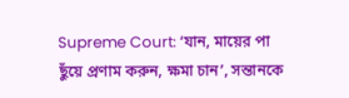Supreme Court: ‘যান, মায়ের পা ছুঁয়ে প্রণাম করুন, ক্ষমা চান’, সন্তানকে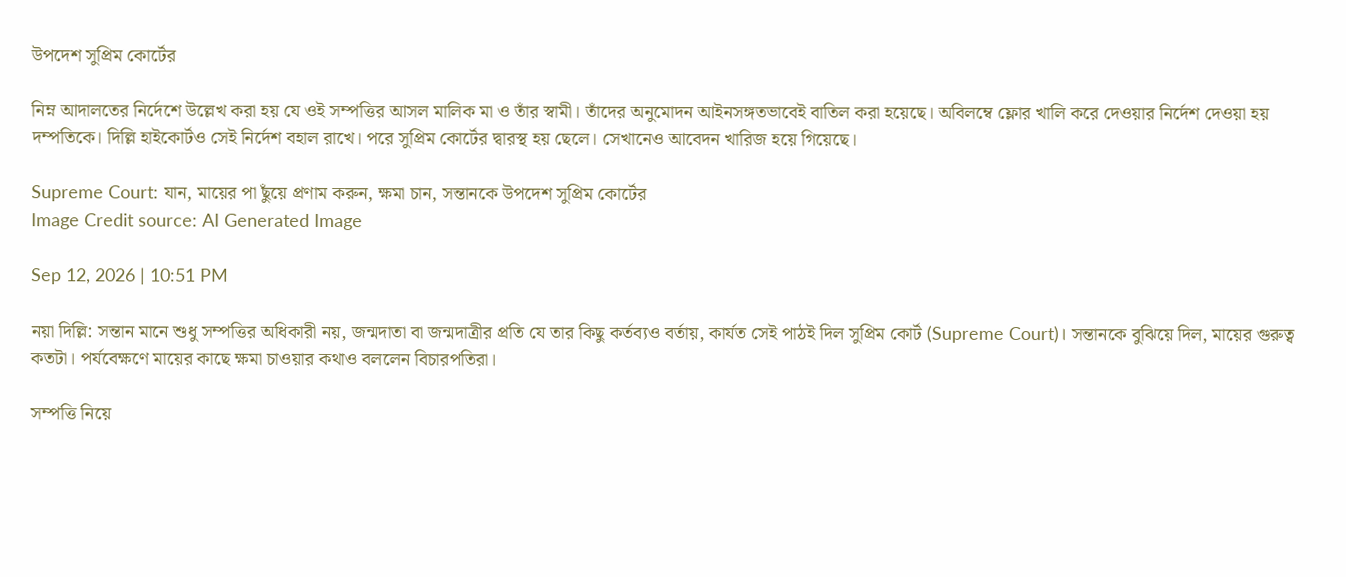উপদেশ সুপ্রিম কোর্টের

নিম্ন আদালতের নির্দেশে উল্লেখ করা হয় যে ওই সম্পত্তির আসল মালিক মা ও তাঁর স্বামী। তাঁদের অনুমোদন আইনসঙ্গতভাবেই বাতিল করা হয়েছে। অবিলম্বে ফ্লোর খালি করে দেওয়ার নির্দেশ দেওয়া হয় দম্পতিকে। দিল্লি হাইকোর্টও সেই নির্দেশ বহাল রাখে। পরে সুপ্রিম কোর্টের দ্বারস্থ হয় ছেলে। সেখানেও আবেদন খারিজ হয়ে গিয়েছে।

Supreme Court: যান, মায়ের পা ছুঁয়ে প্রণাম করুন, ক্ষমা চান, সন্তানকে উপদেশ সুপ্রিম কোর্টের
Image Credit source: AI Generated Image

Sep 12, 2026 | 10:51 PM

নয়া দিল্লি: সন্তান মানে শুধু সম্পত্তির অধিকারী নয়, জন্মদাতা বা জন্মদাত্রীর প্রতি যে তার কিছু কর্তব্যও বর্তায়, কার্যত সেই পাঠই দিল সুপ্রিম কোর্ট (Supreme Court)। সন্তানকে বুঝিয়ে দিল, মায়ের গুরুত্ব কতটা। পর্যবেক্ষণে মায়ের কাছে ক্ষমা চাওয়ার কথাও বললেন বিচারপতিরা।

সম্পত্তি নিয়ে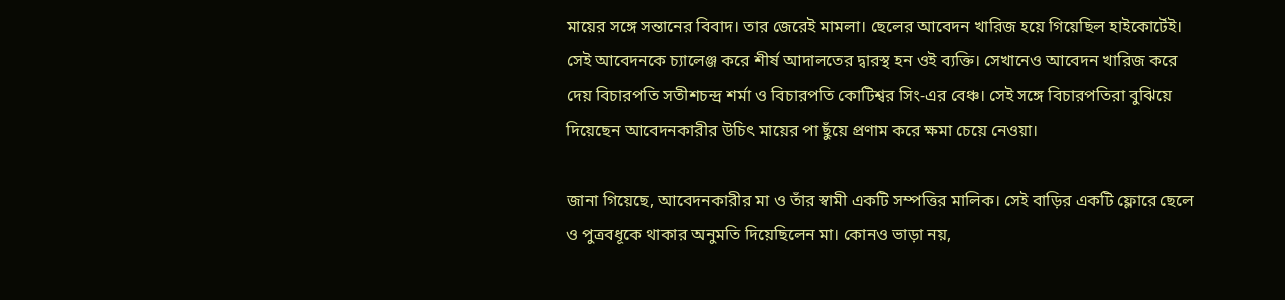মায়ের সঙ্গে সন্তানের বিবাদ। তার জেরেই মামলা। ছেলের আবেদন খারিজ হয়ে গিয়েছিল হাইকোর্টেই। সেই আবেদনকে চ্যালেঞ্জ করে শীর্ষ আদালতের দ্বারস্থ হন ওই ব্যক্তি। সেখানেও আবেদন খারিজ করে দেয় বিচারপতি সতীশচন্দ্র শর্মা ও বিচারপতি কোটিশ্বর সিং-এর বেঞ্চ। সেই সঙ্গে বিচারপতিরা বুঝিয়ে দিয়েছেন আবেদনকারীর উচিৎ মায়ের পা ছুঁয়ে প্রণাম করে ক্ষমা চেয়ে নেওয়া।

জানা গিয়েছে, আবেদনকারীর মা ও তাঁর স্বামী একটি সম্পত্তির মালিক। সেই বাড়ির একটি ফ্লোরে ছেলে ও পুত্রবধূকে থাকার অনুমতি দিয়েছিলেন মা। কোনও ভাড়া নয়,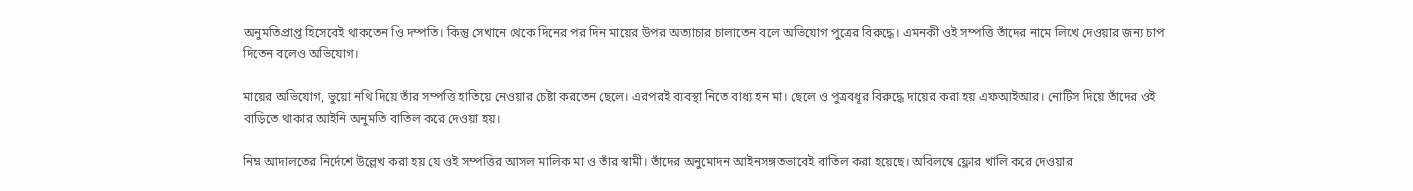অনুমতিপ্রাপ্ত হিসেবেই থাকতেন ওি দম্পতি। কিন্তু সেখানে থেকে দিনের পর দিন মায়ের উপর অত্যাচার চালাতেন বলে অভিযোগ পুত্রের বিরুদ্ধে। এমনকী ওই সম্পত্তি তাঁদের নামে লিখে দেওয়ার জন্য চাপ দিতেন বলেও অভিযোগ।

মায়ের অভিযোগ, ভুয়ো নথি দিয়ে তাঁর সম্পত্তি হাতিয়ে নেওয়ার চেষ্টা করতেন ছেলে। এরপরই ব্যবস্থা নিতে বাধ্য হন মা। ছেলে ও পুত্রবধূর বিরুদ্ধে দায়ের করা হয় এফআইআর। নোটিস দিয়ে তাঁদের ওই বাড়িতে থাকার আইনি অনুমতি বাতিল করে দেওয়া হয়।

নিম্ন আদালতের নির্দেশে উল্লেখ করা হয় যে ওই সম্পত্তির আসল মালিক মা ও তাঁর স্বামী। তাঁদের অনুমোদন আইনসঙ্গতভাবেই বাতিল করা হয়েছে। অবিলম্বে ফ্লোর খালি করে দেওয়ার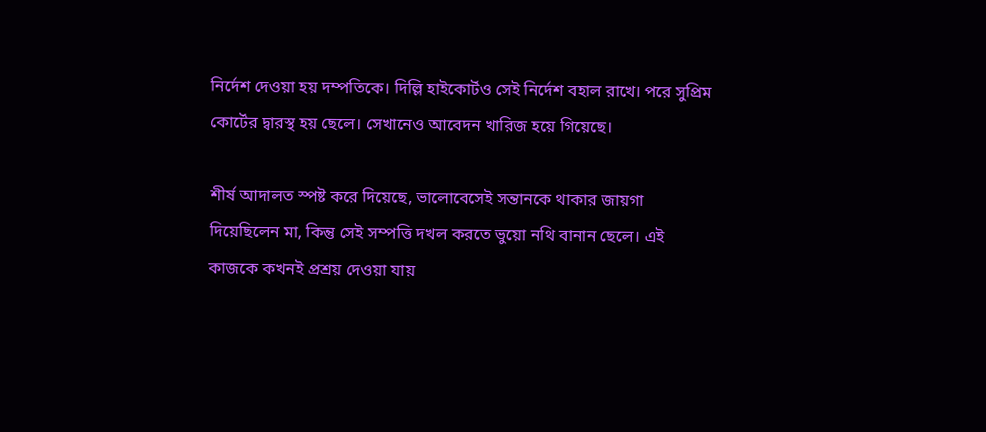নির্দেশ দেওয়া হয় দম্পতিকে। দিল্লি হাইকোর্টও সেই নির্দেশ বহাল রাখে। পরে সুপ্রিম কোর্টের দ্বারস্থ হয় ছেলে। সেখানেও আবেদন খারিজ হয়ে গিয়েছে।

শীর্ষ আদালত স্পষ্ট করে দিয়েছে, ভালোবেসেই সন্তানকে থাকার জায়গা দিয়েছিলেন মা, কিন্তু সেই সম্পত্তি দখল করতে ভুয়ো নথি বানান ছেলে। এই কাজকে কখনই প্রশ্রয় দেওয়া যায়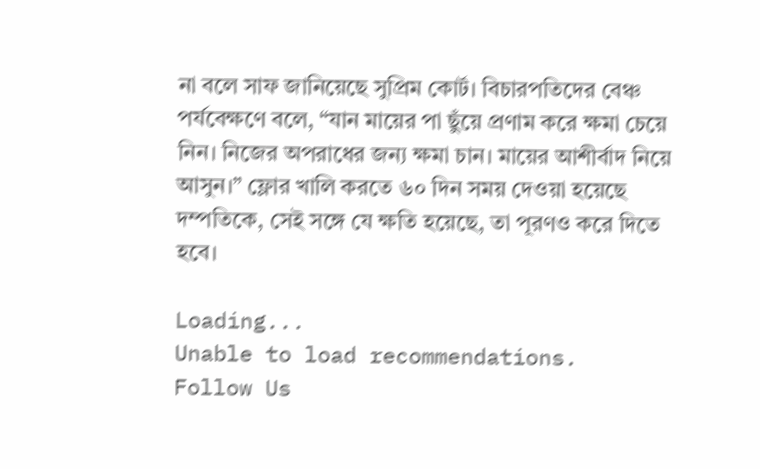না বলে সাফ জানিয়েছে সুপ্রিম কোর্ট। বিচারপতিদের বেঞ্চ পর্যবেক্ষণে বলে, “যান মায়ের পা ছুঁয়ে প্রণাম করে ক্ষমা চেয়ে নিন। নিজের অপরাধের জন্য ক্ষমা চান। মায়ের আশীর্বাদ নিয়ে আসুন।” ফ্লোর খালি করতে ৬০ দিন সময় দেওয়া হয়েছে দম্পতিকে, সেই সঙ্গে যে ক্ষতি হয়েছে, তা পূরণও করে দিতে হবে।

Loading...
Unable to load recommendations.
Follow Us